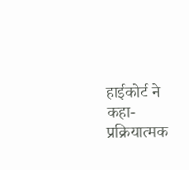हाईकोर्ट ने कहा- प्रक्रियात्मक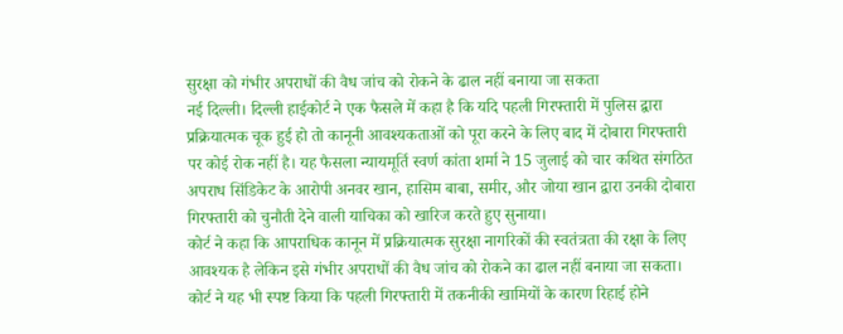सुरक्षा को गंभीर अपराधों की वैध जांच को रोकने के ढाल नहीं बनाया जा सकता
नई दिल्ली। दिल्ली हाईकोर्ट ने एक फैसले में कहा है कि यदि पहली गिरफ्तारी में पुलिस द्वारा प्रक्रियात्मक चूक हुई हो तो कानूनी आवश्यकताओं को पूरा करने के लिए बाद में दोबारा गिरफ्तारी पर कोई रोक नहीं है। यह फैसला न्यायमूर्ति स्वर्ण कांता शर्मा ने 15 जुलाई को चार कथित संगठित अपराध सिंडिकेट के आरोपी अनवर खान, हासिम बाबा, समीर, और जोया खान द्वारा उनकी दोबारा गिरफ्तारी को चुनौती देने वाली याचिका को खारिज करते हुए सुनाया।
कोर्ट ने कहा कि आपराधिक कानून में प्रक्रियात्मक सुरक्षा नागरिकों की स्वतंत्रता की रक्षा के लिए आवश्यक है लेकिन इसे गंभीर अपराधों की वैध जांच को रोकने का ढाल नहीं बनाया जा सकता। कोर्ट ने यह भी स्पष्ट किया कि पहली गिरफ्तारी में तकनीकी खामियों के कारण रिहाई होने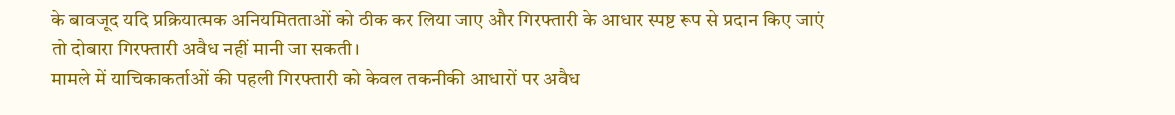के बावजूद यदि प्रक्रियात्मक अनियमितताओं को ठीक कर लिया जाए और गिरफ्तारी के आधार स्पष्ट रूप से प्रदान किए जाएं तो दोबारा गिरफ्तारी अवैध नहीं मानी जा सकती।
मामले में याचिकाकर्ताओं की पहली गिरफ्तारी को केवल तकनीकी आधारों पर अवैध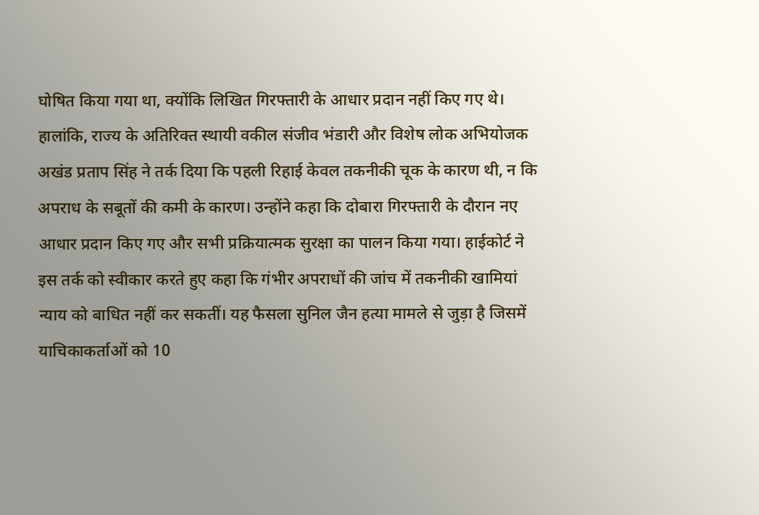घोषित किया गया था, क्योंकि लिखित गिरफ्तारी के आधार प्रदान नहीं किए गए थे। हालांकि, राज्य के अतिरिक्त स्थायी वकील संजीव भंडारी और विशेष लोक अभियोजक अखंड प्रताप सिंह ने तर्क दिया कि पहली रिहाई केवल तकनीकी चूक के कारण थी, न कि अपराध के सबूतों की कमी के कारण। उन्होंने कहा कि दोबारा गिरफ्तारी के दौरान नए आधार प्रदान किए गए और सभी प्रक्रियात्मक सुरक्षा का पालन किया गया। हाईकोर्ट ने इस तर्क को स्वीकार करते हुए कहा कि गंभीर अपराधों की जांच में तकनीकी खामियां न्याय को बाधित नहीं कर सकतीं। यह फैसला सुनिल जैन हत्या मामले से जुड़ा है जिसमें याचिकाकर्ताओं को 10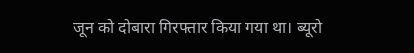जून को दोबारा गिरफ्तार किया गया था। ब्यूरो